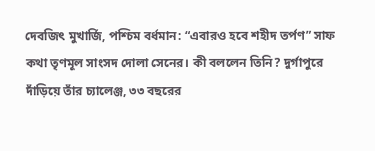দেবজিৎ মুখার্জি, পশ্চিম বর্ধমান: “এবারও হবে শহীদ তর্পণ” সাফ কথা তৃণমূল সাংসদ দোলা সেনের। কী বললেন তিনি? দুর্গাপুরে দাঁড়িয়ে তাঁর চ্যালেঞ্জ, ৩৩ বছরের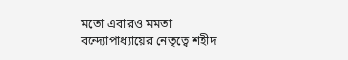মতো এবারও মমতা বন্দ্যোপাধ্যায়ের নেতৃত্বে শহীদ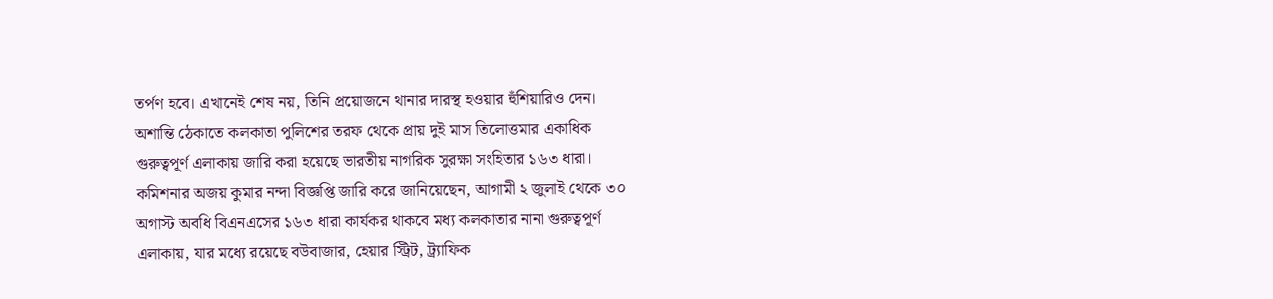তর্পণ হবে। এখানেই শেষ নয়, তিনি প্রয়োজনে থানার দারস্থ হওয়ার হুঁশিয়ারিও দেন।
অশান্তি ঠেকাতে কলকাতা পুলিশের তরফ থেকে প্রায় দুই মাস তিলোত্তমার একাধিক গুরুত্বপূর্ণ এলাকায় জারি করা হয়েছে ভারতীয় নাগরিক সুরক্ষা সংহিতার ১৬৩ ধারা। কমিশনার অজয় কুমার নন্দা বিজ্ঞপ্তি জারি করে জানিয়েছেন, আগামী ২ জুলাই থেকে ৩০ অগাস্ট অবধি বিএনএসের ১৬৩ ধারা কার্যকর থাকবে মধ্য কলকাতার নানা গুরুত্বপূর্ণ এলাকায়, যার মধ্যে রয়েছে বউবাজার, হেয়ার স্ট্রিট, ট্র্যাফিক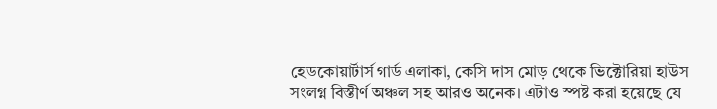হেডকোয়ার্টার্স গার্ড এলাকা, কেসি দাস মোড় থেকে ভিক্টোরিয়া হাউস সংলগ্ন বিস্তীর্ণ অঞ্চল সহ আরও অনেক। এটাও স্পষ্ট করা হয়েছে যে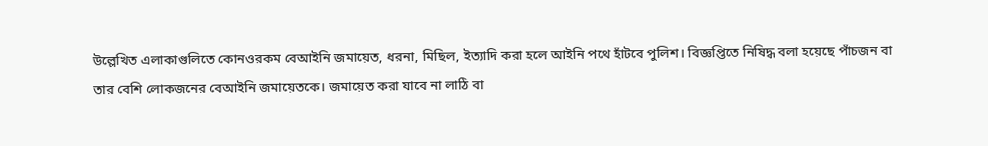উল্লেখিত এলাকাগুলিতে কোনওরকম বেআইনি জমায়েত, ধরনা, মিছিল, ইত্যাদি করা হলে আইনি পথে হাঁটবে পুলিশ। বিজ্ঞপ্তিতে নিষিদ্ধ বলা হয়েছে পাঁচজন বা তার বেশি লোকজনের বেআইনি জমায়েতকে। জমায়েত করা যাবে না লাঠি বা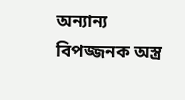অন্যান্য বিপজ্জনক অস্ত্র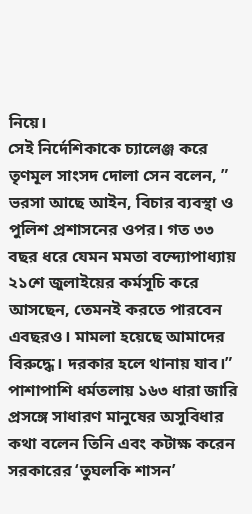নিয়ে।
সেই নির্দেশিকাকে চ্যালেঞ্জ করে তৃণমূল সাংসদ দোলা সেন বলেন, ” ভরসা আছে আইন, বিচার ব্যবস্থা ও পুলিশ প্রশাসনের ওপর। গত ৩৩ বছর ধরে যেমন মমতা বন্দ্যোপাধ্যায় ২১শে জুলাইয়ের কর্মসূচি করে আসছেন, তেমনই করতে পারবেন এবছরও। মামলা হয়েছে আমাদের বিরুদ্ধে। দরকার হলে থানায় যাব।” পাশাপাশি ধর্মতলায় ১৬৩ ধারা জারি প্রসঙ্গে সাধারণ মানুষের অসুবিধার কথা বলেন তিনি এবং কটাক্ষ করেন সরকারের ‘তুঘলকি শাসন’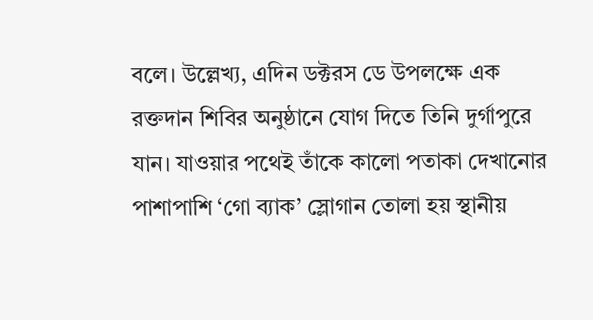বলে। উল্লেখ্য, এদিন ডক্টরস ডে উপলক্ষে এক রক্তদান শিবির অনুষ্ঠানে যোগ দিতে তিনি দুর্গাপুরে যান। যাওয়ার পথেই তাঁকে কালো পতাকা দেখানোর পাশাপাশি ‘গো ব্যাক’ স্লোগান তোলা হয় স্থানীয়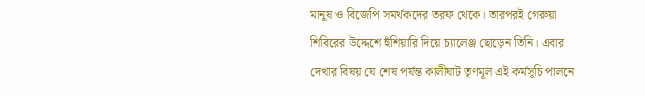মানুষ ও বিজেপি সমর্থকদের তরফ থেকে। তারপরই গেরুয়া শিবিরের উদ্দেশে হুঁশিয়ারি দিয়ে চ্যালেঞ্জ ছোড়েন তিনি। এবার দেখার বিষয় যে শেষ পর্যন্ত কালীঘাট তৃণমূল এই কর্মসূচি পালনে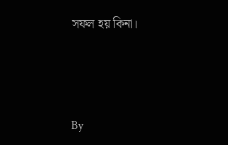সফল হয় কিনা।



By